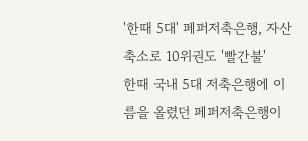'한때 5대' 페퍼저축은행, 자산 축소로 10위권도 '빨간불'
한때 국내 5대 저축은행에 이름을 올렸던 페퍼저축은행이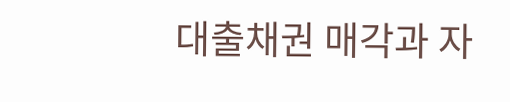대출채권 매각과 자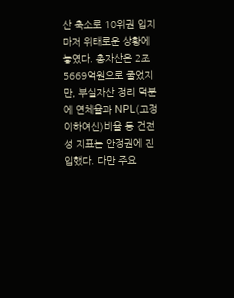산 축소로 10위권 입지마저 위태로운 상황에 놓였다. 총자산은 2조5669억원으로 줄었지만, 부실자산 정리 덕분에 연체율과 NPL(고정이하여신)비율 등 건전성 지표는 안정권에 진입했다. 다만 주요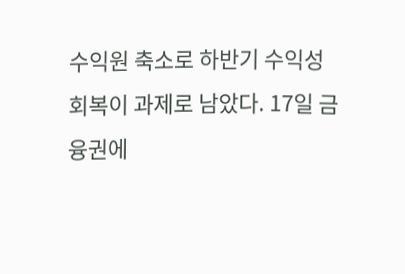수익원 축소로 하반기 수익성 회복이 과제로 남았다. 17일 금융권에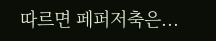따르면 페퍼저축은...